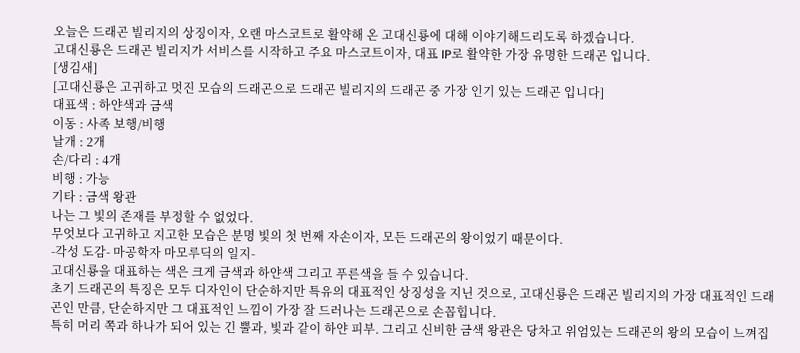오늘은 드래곤 빌리지의 상징이자, 오랜 마스코트로 활약해 온 고대신룡에 대해 이야기해드리도록 하겠습니다.
고대신룡은 드래곤 빌리지가 서비스를 시작하고 주요 마스코트이자, 대표 IP로 활약한 가장 유명한 드래곤 입니다.
[생김새]
[고대신룡은 고귀하고 멋진 모습의 드래곤으로 드래곤 빌리지의 드래곤 중 가장 인기 있는 드래곤 입니다]
대표색 : 하얀색과 금색
이동 : 사족 보행/비행
날개 : 2개
손/다리 : 4개
비행 : 가능
기타 : 금색 왕관
나는 그 빛의 존재를 부정할 수 없었다.
무엇보다 고귀하고 지고한 모습은 분명 빛의 첫 번째 자손이자, 모든 드래곤의 왕이었기 때문이다.
-각성 도감- 마공학자 마모루딕의 일지-
고대신룡을 대표하는 색은 크게 금색과 하얀색 그리고 푸른색을 들 수 있습니다.
초기 드래곤의 특징은 모두 디자인이 단순하지만 특유의 대표적인 상징성을 지닌 것으로, 고대신룡은 드래곤 빌리지의 가장 대표적인 드래곤인 만큼, 단순하지만 그 대표적인 느낌이 가장 잘 드러나는 드래곤으로 손꼽힙니다.
특히 머리 쪽과 하나가 되어 있는 긴 뿔과, 빛과 같이 하얀 피부. 그리고 신비한 금색 왕관은 당차고 위엄있는 드래곤의 왕의 모습이 느껴집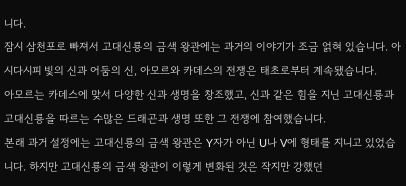니다.
잠시 삼천포로 빠져서 고대신룡의 금색 왕관에는 과거의 이야기가 조금 얽혀 있습니다. 아시다시피 빛의 신과 어둠의 신, 아모르와 카데스의 전쟁은 태초로부터 계속됐습니다.
아모르는 카데스에 맞서 다양한 신과 생명을 창조했고, 신과 같은 힘을 지닌 고대신룡과 고대신룡을 따르는 수많은 드래곤과 생명 또한 그 전쟁에 참여했습니다.
본래 과거 설정에는 고대신룡의 금색 왕관은 Y자가 아닌 U나 V에 형태를 지니고 있었습니다. 하지만 고대신룡의 금색 왕관이 이렇게 변화된 것은 작지만 강했던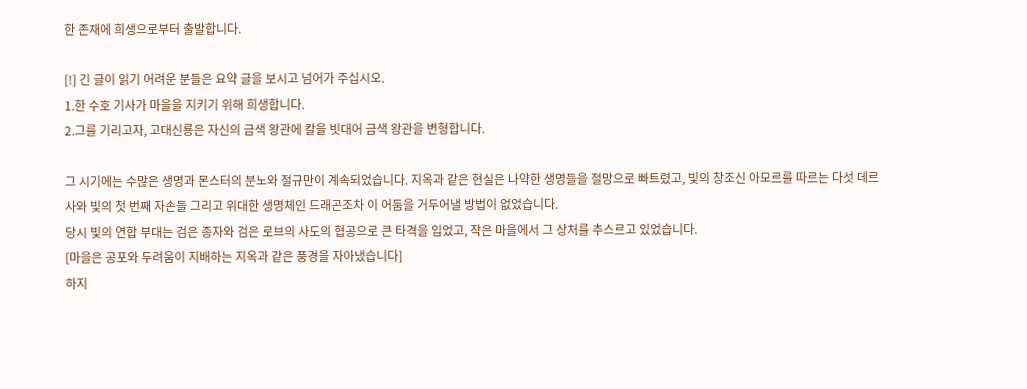한 존재에 희생으로부터 출발합니다.

[!] 긴 글이 읽기 어려운 분들은 요약 글을 보시고 넘어가 주십시오.
1.한 수호 기사가 마을을 지키기 위해 희생합니다.
2.그를 기리고자, 고대신룡은 자신의 금색 왕관에 칼을 빗대어 금색 왕관을 변형합니다.

그 시기에는 수많은 생명과 몬스터의 분노와 절규만이 계속되었습니다. 지옥과 같은 현실은 나약한 생명들을 절망으로 빠트렸고, 빛의 창조신 아모르를 따르는 다섯 데르사와 빛의 첫 번째 자손들 그리고 위대한 생명체인 드래곤조차 이 어둠을 거두어낼 방법이 없었습니다.
당시 빛의 연합 부대는 검은 종자와 검은 로브의 사도의 협공으로 큰 타격을 입었고, 작은 마을에서 그 상처를 추스르고 있었습니다.
[마을은 공포와 두려움이 지배하는 지옥과 같은 풍경을 자아냈습니다]
하지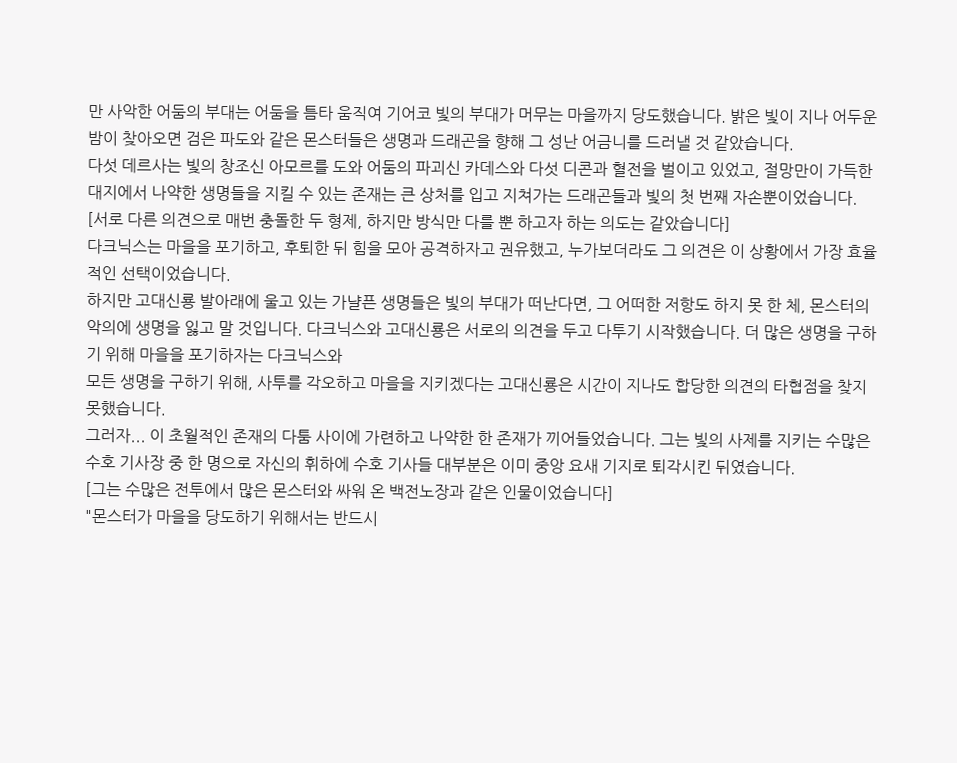만 사악한 어둠의 부대는 어둠을 틈타 움직여 기어코 빛의 부대가 머무는 마을까지 당도했습니다. 밝은 빛이 지나 어두운 밤이 찾아오면 검은 파도와 같은 몬스터들은 생명과 드래곤을 향해 그 성난 어금니를 드러낼 것 같았습니다.
다섯 데르사는 빛의 창조신 아모르를 도와 어둠의 파괴신 카데스와 다섯 디콘과 혈전을 벌이고 있었고, 절망만이 가득한 대지에서 나약한 생명들을 지킬 수 있는 존재는 큰 상처를 입고 지쳐가는 드래곤들과 빛의 첫 번째 자손뿐이었습니다.
[서로 다른 의견으로 매번 충돌한 두 형제, 하지만 방식만 다를 뿐 하고자 하는 의도는 같았습니다]
다크닉스는 마을을 포기하고, 후퇴한 뒤 힘을 모아 공격하자고 권유했고, 누가보더라도 그 의견은 이 상황에서 가장 효율적인 선택이었습니다.
하지만 고대신룡 발아래에 울고 있는 가냘픈 생명들은 빛의 부대가 떠난다면, 그 어떠한 저항도 하지 못 한 체, 몬스터의 악의에 생명을 잃고 말 것입니다. 다크닉스와 고대신룡은 서로의 의견을 두고 다투기 시작했습니다. 더 많은 생명을 구하기 위해 마을을 포기하자는 다크닉스와
모든 생명을 구하기 위해, 사투를 각오하고 마을을 지키겠다는 고대신룡은 시간이 지나도 합당한 의견의 타협점을 찾지 못했습니다.
그러자... 이 초월적인 존재의 다툼 사이에 가련하고 나약한 한 존재가 끼어들었습니다. 그는 빛의 사제를 지키는 수많은 수호 기사장 중 한 명으로 자신의 휘하에 수호 기사들 대부분은 이미 중앙 요새 기지로 퇴각시킨 뒤였습니다.
[그는 수많은 전투에서 많은 몬스터와 싸워 온 백전노장과 같은 인물이었습니다]
"몬스터가 마을을 당도하기 위해서는 반드시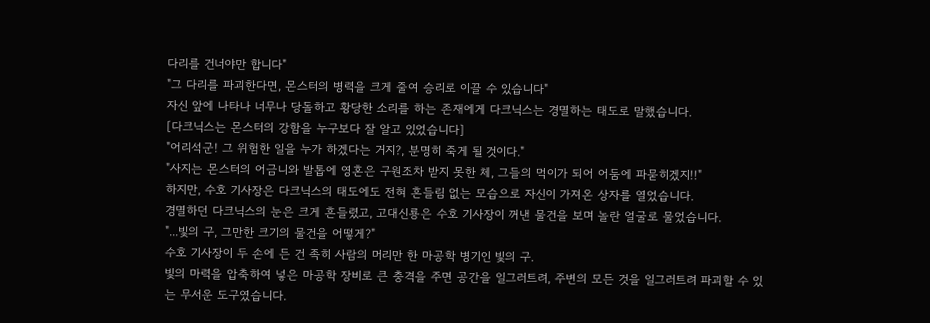다리를 건너야만 합니다"
"그 다리를 파괴한다면, 몬스터의 병력을 크게 줄여 승리로 이끌 수 있습니다"
자신 앞에 나타나 너무나 당돌하고 황당한 소리를 하는 존재에게 다크닉스는 경멸하는 태도로 말했습니다.
[다크닉스는 몬스터의 강함을 누구보다 잘 알고 있었습니다]
"어리석군! 그 위험한 일을 누가 하겠다는 거지?, 분명히 죽게 될 것이다."
"사지는 몬스터의 어금니와 발톱에 영혼은 구원조차 받지 못한 체, 그들의 먹이가 되어 어둠에 파묻히겠지!!"
하지만, 수호 기사장은 다크닉스의 태도에도 전혀 흔들림 없는 모습으로 자신이 가져온 상자를 열었습니다.
경멸하던 다크닉스의 눈은 크게 흔들렸고, 고대신룡은 수호 기사장이 꺼낸 물건을 보며 놀란 얼굴로 물었습니다.
"...빛의 구, 그만한 크기의 물건을 어떻게?"
수호 기사장이 두 손에 든 건 족히 사람의 머리만 한 마공학 병기인 빛의 구.
빛의 마력을 압축하여 넣은 마공학 장비로 큰 충격을 주면 공간을 일그러트려, 주변의 모든 것을 일그러트려 파괴할 수 있는 무서운 도구였습니다.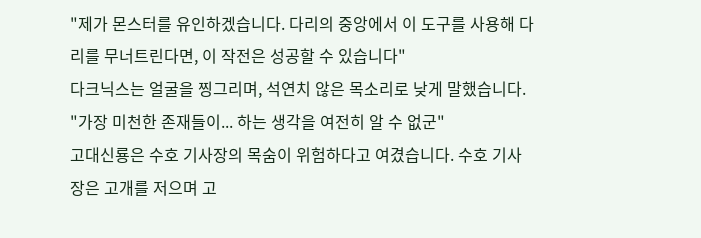"제가 몬스터를 유인하겠습니다. 다리의 중앙에서 이 도구를 사용해 다리를 무너트린다면, 이 작전은 성공할 수 있습니다"
다크닉스는 얼굴을 찡그리며, 석연치 않은 목소리로 낮게 말했습니다.
"가장 미천한 존재들이... 하는 생각을 여전히 알 수 없군"
고대신룡은 수호 기사장의 목숨이 위험하다고 여겼습니다. 수호 기사장은 고개를 저으며 고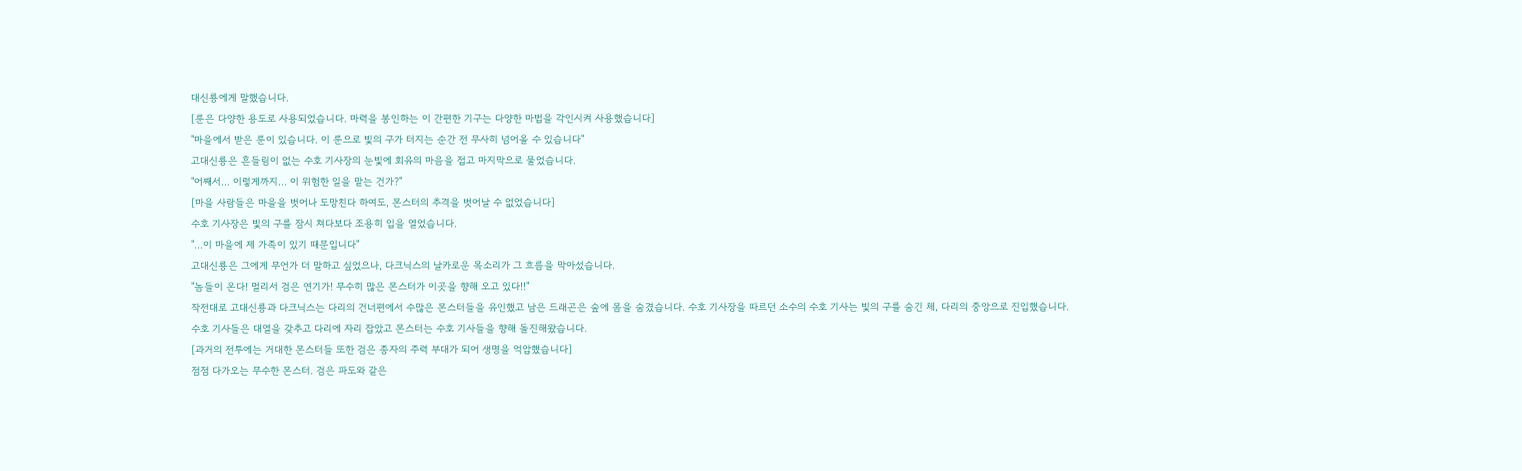대신룡에게 말했습니다.
[룬은 다양한 용도로 사용되었습니다. 마력을 봉인하는 이 간편한 기구는 다양한 마법을 각인시켜 사용했습니다]
"마을에서 받은 룬이 있습니다. 이 룬으로 빛의 구가 터지는 순간 전 무사히 넘어올 수 있습니다"
고대신룡은 흔들림이 없는 수호 기사장의 눈빛에 회유의 마음을 접고 마지막으로 물었습니다.
"어째서... 이렇게까지... 이 위험한 일을 맡는 건가?"
[마을 사람들은 마을을 벗어나 도망친다 하여도, 몬스터의 추격을 벗어날 수 없었습니다]
수호 기사장은 빛의 구를 잠시 쳐다보다 조용히 입을 열었습니다.
"...이 마을에 제 가족이 있기 때문입니다"
고대신룡은 그에게 무언가 더 말하고 싶었으나, 다크닉스의 날카로운 목소리가 그 흐름을 막아섰습니다.
"놈들이 온다! 멀리서 검은 연기가! 무수히 많은 몬스터가 이곳을 향해 오고 있다!!"
작전대로 고대신룡과 다크닉스는 다리의 건너편에서 수많은 몬스터들을 유인했고 남은 드래곤은 숲에 몸을 숨겼습니다. 수호 기사장을 따르던 소수의 수호 기사는 빛의 구를 숨긴 체, 다리의 중앙으로 진입했습니다.
수호 기사들은 대열을 갖추고 다리에 자리 잡았고 몬스터는 수호 기사들을 향해 돌진해왔습니다.
[과거의 전투에는 거대한 몬스터들 또한 검은 종자의 주력 부대가 되어 생명을 억압했습니다]
점점 다가오는 무수한 몬스터. 검은 파도와 같은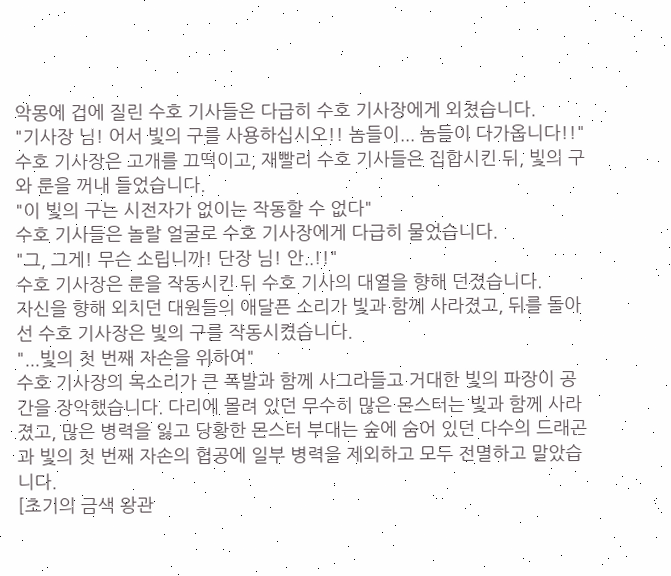악몽에 겁에 질린 수호 기사들은 다급히 수호 기사장에게 외쳤습니다.
"기사장 님! 어서 빛의 구를 사용하십시오!! 놈들이... 놈들이 다가옵니다!!"
수호 기사장은 고개를 끄떡이고, 재빨리 수호 기사들은 집합시킨 뒤, 빛의 구와 룬을 꺼내 들었습니다.
"이 빛의 구는 시전자가 없이는 작동할 수 없다"
수호 기사들은 놀랄 얼굴로 수호 기사장에게 다급히 물었습니다.
"그, 그게! 무슨 소립니까! 단장 님! 안..!!"
수호 기사장은 룬을 작동시킨 뒤 수호 기사의 대열을 향해 던졌습니다.
자신을 향해 외치던 대원들의 애달픈 소리가 빛과 함께 사라졌고, 뒤를 돌아선 수호 기사장은 빛의 구를 작동시켰습니다.
"...빛의 첫 번째 자손을 위하여"
수호 기사장의 목소리가 큰 폭발과 함께 사그라들고 거대한 빛의 파장이 공간을 장악했습니다. 다리에 몰려 있던 무수히 많은 몬스터는 빛과 함께 사라졌고, 많은 병력을 잃고 당황한 몬스터 부대는 숲에 숨어 있던 다수의 드래곤과 빛의 첫 번째 자손의 협공에 일부 병력을 제외하고 모두 전멸하고 말았습니다.
[초기의 금색 왕관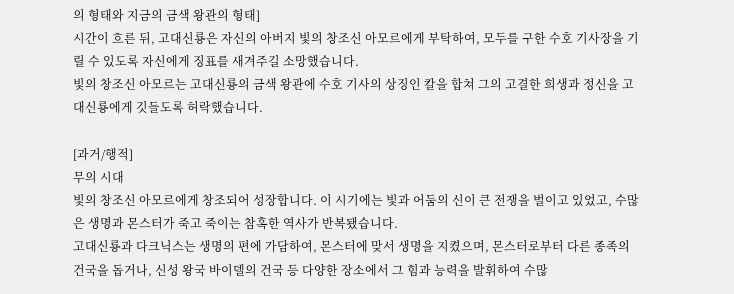의 형태와 지금의 금색 왕관의 형태]
시간이 흐른 뒤, 고대신룡은 자신의 아버지 빛의 창조신 아모르에게 부탁하여, 모두를 구한 수호 기사장을 기릴 수 있도록 자신에게 징표를 새겨주길 소망했습니다.
빛의 창조신 아모르는 고대신룡의 금색 왕관에 수호 기사의 상징인 칼을 합쳐 그의 고결한 희생과 정신을 고대신룡에게 깃들도록 허락했습니다.

[과거/행적]
무의 시대
빛의 창조신 아모르에게 창조되어 성장합니다. 이 시기에는 빛과 어둠의 신이 큰 전쟁을 벌이고 있었고, 수많은 생명과 몬스터가 죽고 죽이는 참혹한 역사가 반복됐습니다.
고대신룡과 다크닉스는 생명의 편에 가담하여, 몬스터에 맞서 생명을 지켰으며, 몬스터로부터 다른 종족의 건국을 돕거나, 신성 왕국 바이델의 건국 등 다양한 장소에서 그 힘과 능력을 발휘하여 수많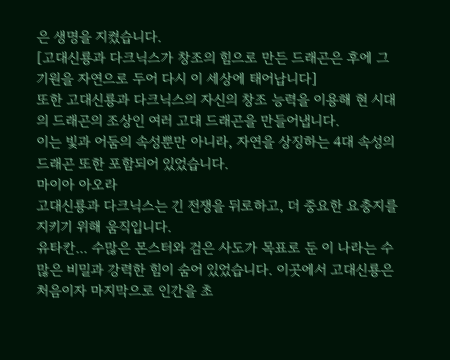은 생명을 지켰습니다.
[고대신룡과 다크닉스가 창조의 힘으로 만든 드래곤은 후에 그 기원을 자연으로 두어 다시 이 세상에 태어납니다]
또한 고대신룡과 다크닉스의 자신의 창조 능력을 이용해 현 시대의 드래곤의 조상인 여러 고대 드래곤을 만들어냅니다.
이는 빛과 어둠의 속성뿐만 아니라, 자연을 상징하는 4대 속성의 드래곤 또한 포함되어 있었습니다.
마이아 아오라
고대신룡과 다크닉스는 긴 전쟁을 뒤로하고, 더 중요한 요충지를 지키기 위해 움직입니다.
유타칸... 수많은 몬스터와 검은 사도가 목표로 둔 이 나라는 수많은 비밀과 강력한 힘이 숨어 있었습니다. 이곳에서 고대신룡은 처음이자 마지막으로 인간을 초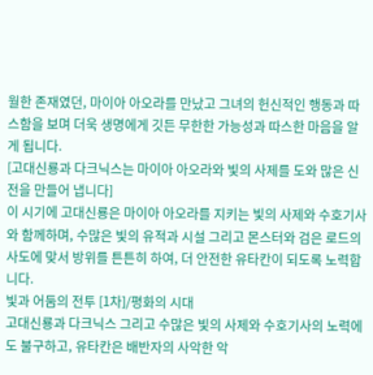월한 존재였던, 마이아 아오라를 만났고 그녀의 헌신적인 행동과 따스함을 보며 더욱 생명에게 깃든 무한한 가능성과 따스한 마음을 알게 됩니다.
[고대신룡과 다크닉스는 마이아 아오라와 빛의 사제를 도와 많은 신전을 만들어 냅니다]
이 시기에 고대신룡은 마이아 아오라를 지키는 빛의 사제와 수호기사와 함께하며, 수많은 빛의 유적과 시설 그리고 몬스터와 검은 로드의 사도에 맞서 방위를 튼튼히 하여, 더 안전한 유타칸이 되도록 노력합니다.
빛과 어둠의 전투 [1차]/평화의 시대
고대신룡과 다크닉스 그리고 수많은 빛의 사제와 수호기사의 노력에도 불구하고, 유타칸은 배반자의 사악한 악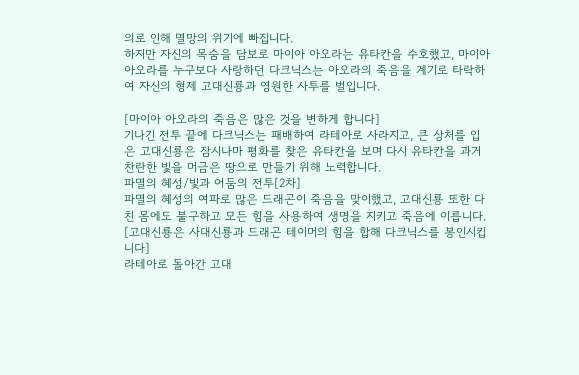의로 인해 멸망의 위기에 빠집니다.
하지만 자신의 목숨을 담보로 마이아 아오라는 유타칸을 수호했고, 마이아 아오라를 누구보다 사랑하던 다크닉스는 아오라의 죽음을 계기로 타락하여 자신의 형제 고대신룡과 영원한 사투를 벌입니다.

[마이아 아오라의 죽음은 많은 것을 변하게 합니다]
기나긴 전투 끝에 다크닉스는 패배하여 라테아로 사라지고, 큰 상처를 입은 고대신룡은 잠시나마 평화를 찾은 유타칸을 보며 다시 유타칸을 과거 찬란한 빛을 머금은 땅으로 만들기 위해 노력합니다.
파멸의 혜성/빛과 어둠의 전투[2차]
파멸의 혜성의 여파로 많은 드래곤이 죽음을 맞이했고, 고대신룡 또한 다친 몸에도 불구하고 모든 힘을 사용하여 생명을 지키고 죽음에 이릅니다.
[고대신룡은 사대신룡과 드래곤 테이머의 힘을 합해 다크닉스를 봉인시킵니다]
라테아로 돌아간 고대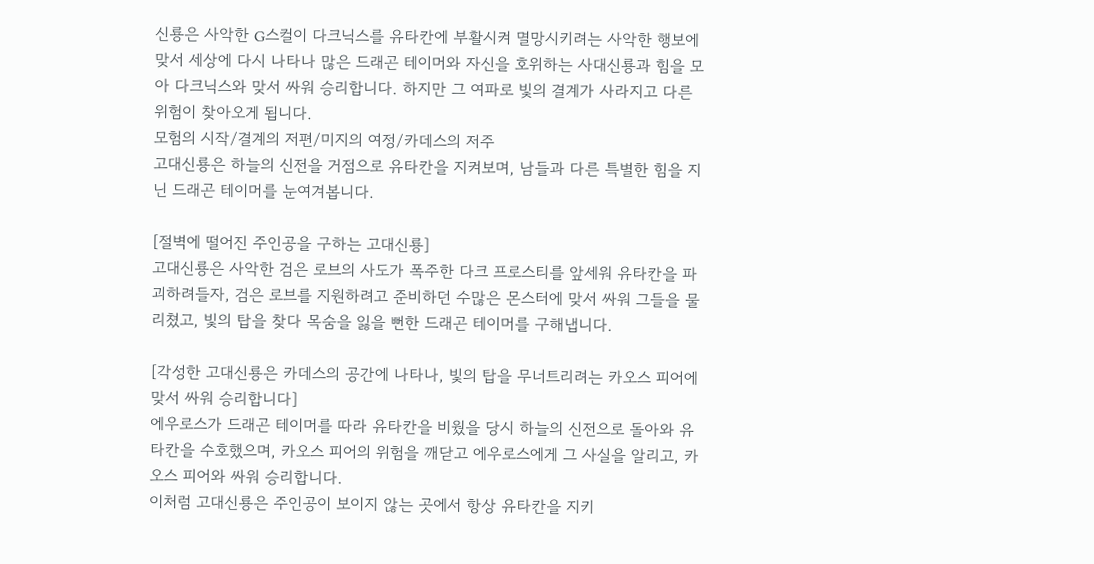신룡은 사악한 G스컬이 다크닉스를 유타칸에 부활시켜 멸망시키려는 사악한 행보에 맞서 세상에 다시 나타나 많은 드래곤 테이머와 자신을 호위하는 사대신룡과 힘을 모아 다크닉스와 맞서 싸워 승리합니다. 하지만 그 여파로 빛의 결계가 사라지고 다른 위험이 찾아오게 됩니다.
모험의 시작/결계의 저편/미지의 여정/카데스의 저주
고대신룡은 하늘의 신전을 거점으로 유타칸을 지켜보며, 남들과 다른 특별한 힘을 지닌 드래곤 테이머를 눈여겨봅니다.

[절벽에 떨어진 주인공을 구하는 고대신룡]
고대신룡은 사악한 검은 로브의 사도가 폭주한 다크 프로스티를 앞세워 유타칸을 파괴하려들자, 검은 로브를 지원하려고 준비하던 수많은 몬스터에 맞서 싸워 그들을 물리쳤고, 빛의 탑을 찾다 목숨을 잃을 뻔한 드래곤 테이머를 구해냅니다.

[각성한 고대신룡은 카데스의 공간에 나타나, 빛의 탑을 무너트리려는 카오스 피어에 맞서 싸워 승리합니다]
에우로스가 드래곤 테이머를 따라 유타칸을 비웠을 당시 하늘의 신전으로 돌아와 유타칸을 수호했으며, 카오스 피어의 위험을 깨닫고 에우로스에게 그 사실을 알리고, 카오스 피어와 싸워 승리합니다.
이처럼 고대신룡은 주인공이 보이지 않는 곳에서 항상 유타칸을 지키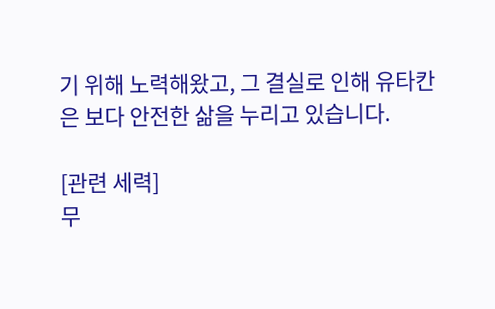기 위해 노력해왔고, 그 결실로 인해 유타칸은 보다 안전한 삶을 누리고 있습니다.

[관련 세력]
무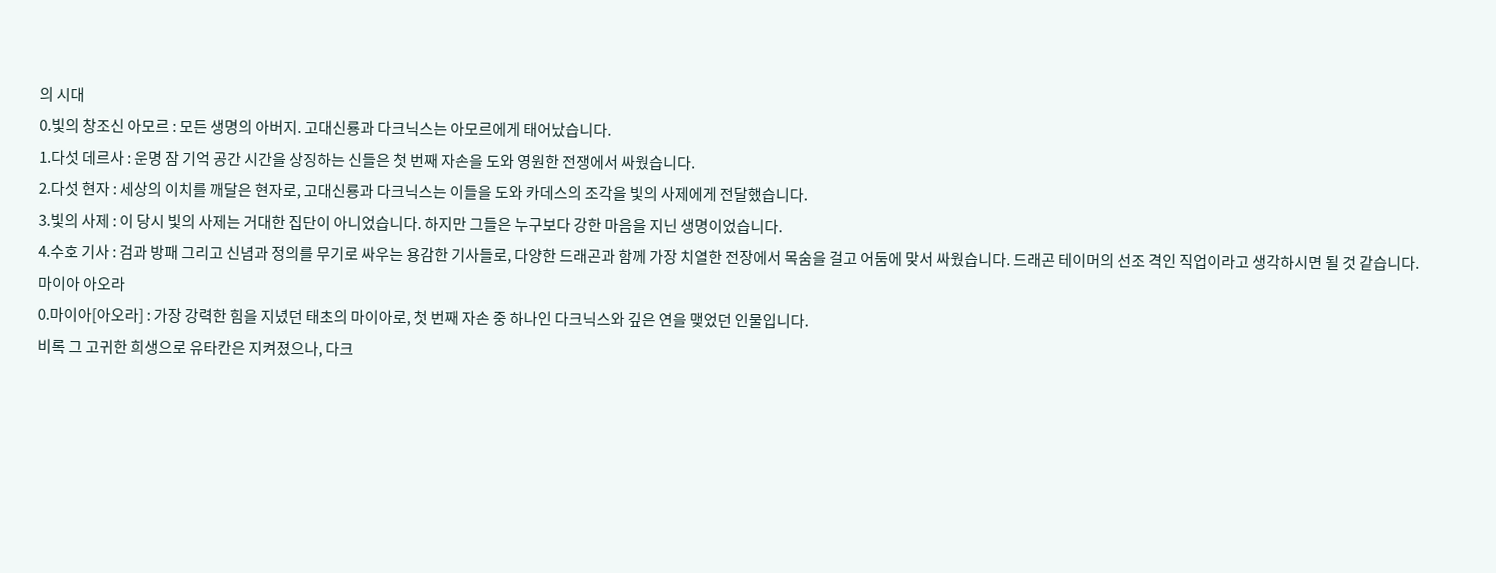의 시대
0.빛의 창조신 아모르 : 모든 생명의 아버지. 고대신룡과 다크닉스는 아모르에게 태어났습니다.
1.다섯 데르사 : 운명 잠 기억 공간 시간을 상징하는 신들은 첫 번째 자손을 도와 영원한 전쟁에서 싸웠습니다.
2.다섯 현자 : 세상의 이치를 깨달은 현자로, 고대신룡과 다크닉스는 이들을 도와 카데스의 조각을 빛의 사제에게 전달했습니다.
3.빛의 사제 : 이 당시 빛의 사제는 거대한 집단이 아니었습니다. 하지만 그들은 누구보다 강한 마음을 지닌 생명이었습니다.
4.수호 기사 : 검과 방패 그리고 신념과 정의를 무기로 싸우는 용감한 기사들로, 다양한 드래곤과 함께 가장 치열한 전장에서 목숨을 걸고 어둠에 맞서 싸웠습니다. 드래곤 테이머의 선조 격인 직업이라고 생각하시면 될 것 같습니다.
마이아 아오라
0.마이아[아오라] : 가장 강력한 힘을 지녔던 태초의 마이아로, 첫 번째 자손 중 하나인 다크닉스와 깊은 연을 맺었던 인물입니다.
비록 그 고귀한 희생으로 유타칸은 지켜졌으나, 다크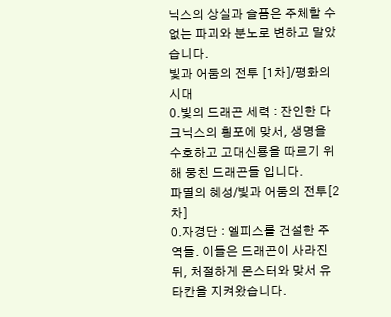닉스의 상실과 슬픔은 주체할 수 없는 파괴와 분노로 변하고 말았습니다.
빛과 어둠의 전투 [1차]/평화의 시대
0.빛의 드래곤 세력 : 잔인한 다크닉스의 횡포에 맞서, 생명을 수호하고 고대신룡을 따르기 위해 뭉친 드래곤들 입니다.
파멸의 혜성/빛과 어둠의 전투[2차]
0.자경단 : 엘피스를 건설한 주역들. 이들은 드래곤이 사라진 뒤, 처절하게 몬스터와 맞서 유타칸을 지켜왔습니다.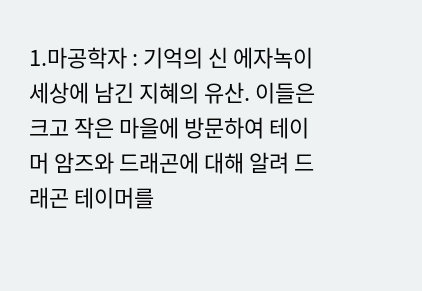1.마공학자 : 기억의 신 에자녹이 세상에 남긴 지혜의 유산. 이들은 크고 작은 마을에 방문하여 테이머 암즈와 드래곤에 대해 알려 드래곤 테이머를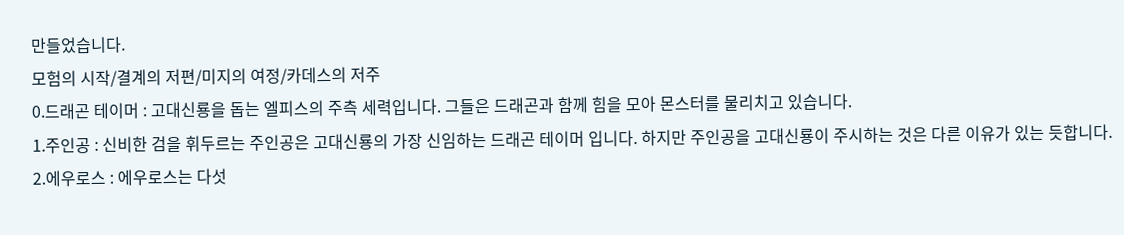만들었습니다.
모험의 시작/결계의 저편/미지의 여정/카데스의 저주
0.드래곤 테이머 : 고대신룡을 돕는 엘피스의 주측 세력입니다. 그들은 드래곤과 함께 힘을 모아 몬스터를 물리치고 있습니다.
1.주인공 : 신비한 검을 휘두르는 주인공은 고대신룡의 가장 신임하는 드래곤 테이머 입니다. 하지만 주인공을 고대신룡이 주시하는 것은 다른 이유가 있는 듯합니다.
2.에우로스 : 에우로스는 다섯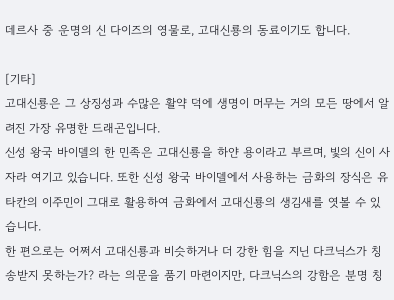데르사 중 운명의 신 다이즈의 영물로, 고대신룡의 동료이기도 합니다.

[기타]
고대신룡은 그 상징성과 수많은 활약 덕에 생명이 머무는 거의 모든 땅에서 알려진 가장 유명한 드래곤입니다.
신성 왕국 바이델의 한 민족은 고대신룡을 하얀 용이라고 부르며, 빛의 신이 사자라 여기고 있습니다. 또한 신성 왕국 바이델에서 사용하는 금화의 장식은 유타칸의 이주민이 그대로 활용하여 금화에서 고대신룡의 생김새를 엿볼 수 있습니다.
한 편으로는 어쩌서 고대신룡과 비슷하거나 더 강한 힘을 지닌 다크닉스가 칭송받지 못하는가? 라는 의문을 품기 마련이지만, 다크닉스의 강함은 분명 칭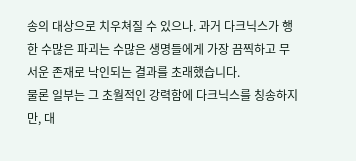송의 대상으로 치우쳐질 수 있으나. 과거 다크닉스가 행한 수많은 파괴는 수많은 생명들에게 가장 끔찍하고 무서운 존재로 낙인되는 결과를 초래했습니다.
물론 일부는 그 초월적인 강력함에 다크닉스를 칭송하지만, 대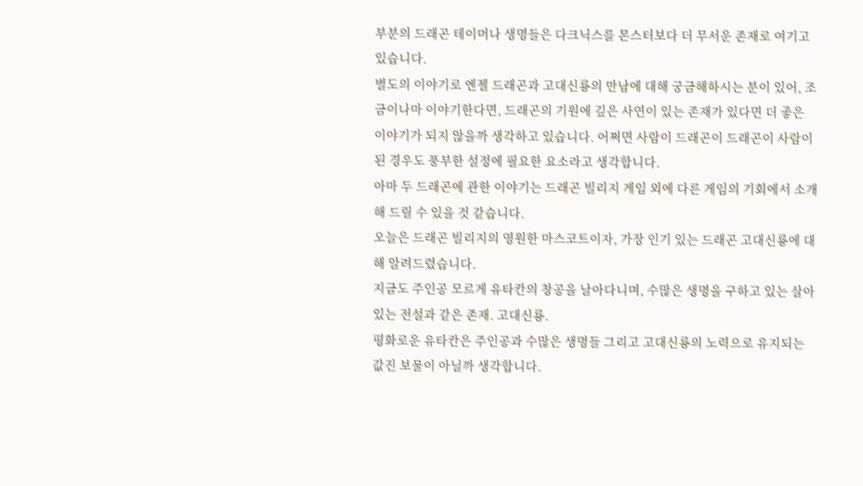부분의 드래곤 테이머나 생명들은 다크닉스를 몬스터보다 더 무서운 존재로 여기고 있습니다.
별도의 이야기로 엔젤 드래곤과 고대신룡의 만남에 대해 궁금해하시는 분이 있어, 조금이나마 이야기한다면, 드래곤의 기원에 깊은 사연이 있는 존재가 있다면 더 좋은 이야기가 되지 않을까 생각하고 있습니다. 어쩌면 사람이 드래곤이 드래곤이 사람이 된 경우도 풍부한 설정에 필요한 요소라고 생각합니다.
아마 두 드래곤에 관한 이야기는 드래곤 빌리지 게임 외에 다른 게임의 기회에서 소개해 드릴 수 있을 것 같습니다.
오늘은 드래곤 빌리지의 영원한 마스코트이자, 가장 인기 있는 드래곤 고대신룡에 대해 알려드렸습니다.
지금도 주인공 모르게 유타칸의 창공을 날아다니며, 수많은 생명을 구하고 있는 살아있는 전설과 같은 존재. 고대신룡.
평화로운 유타칸은 주인공과 수많은 생명들 그리고 고대신룡의 노력으로 유지되는 값진 보물이 아닐까 생각합니다.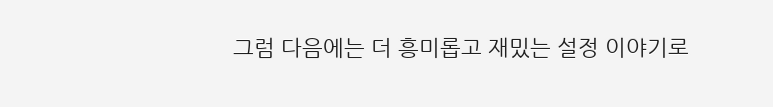그럼 다음에는 더 흥미롭고 재밌는 설정 이야기로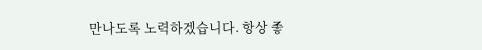만나도록 노력하겠습니다. 항상 좋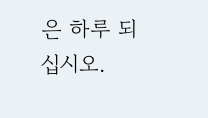은 하루 되십시오.